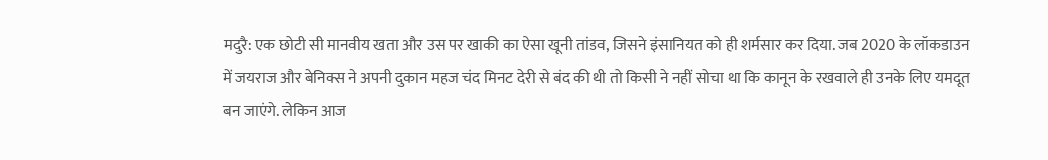मदुरै: एक छोटी सी मानवीय खता और उस पर खाकी का ऐसा खूनी तांडव, जिसने इंसानियत को ही शर्मसार कर दिया. जब 2020 के लॉकडाउन में जयराज और बेनिक्स ने अपनी दुकान महज चंद मिनट देरी से बंद की थी तो किसी ने नहीं सोचा था कि कानून के रखवाले ही उनके लिए यमदूत बन जाएंगे. लेकिन आज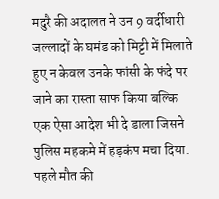मदुरै की अदालत ने उन 9 वर्दीधारी जल्लादों के घमंड को मिट्टी में मिलाते हुए न केवल उनके फांसी के फंदे पर जाने का रास्ता साफ किया बल्कि एक ऐसा आदेश भी दे डाला जिसने पुलिस महकमे में हड़कंप मचा दिया. पहले मौत की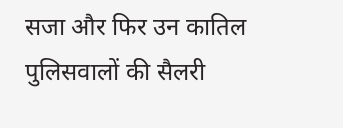सजा और फिर उन कातिल पुलिसवालों की सैलरी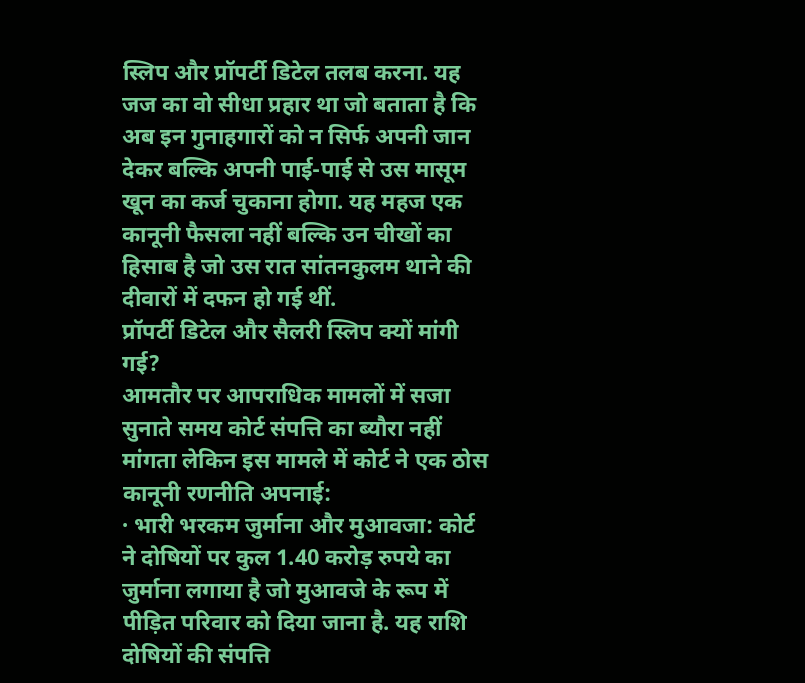स्लिप और प्रॉपर्टी डिटेल तलब करना. यह जज का वो सीधा प्रहार था जो बताता है कि अब इन गुनाहगारों को न सिर्फ अपनी जान देकर बल्कि अपनी पाई-पाई से उस मासूम खून का कर्ज चुकाना होगा. यह महज एक कानूनी फैसला नहीं बल्कि उन चीखों का हिसाब है जो उस रात सांतनकुलम थाने की दीवारों में दफन हो गई थीं.
प्रॉपर्टी डिटेल और सैलरी स्लिप क्यों मांगी गई?
आमतौर पर आपराधिक मामलों में सजा सुनाते समय कोर्ट संपत्ति का ब्यौरा नहीं मांगता लेकिन इस मामले में कोर्ट ने एक ठोस कानूनी रणनीति अपनाई:
· भारी भरकम जुर्माना और मुआवजा: कोर्ट ने दोषियों पर कुल 1.40 करोड़ रुपये का जुर्माना लगाया है जो मुआवजे के रूप में पीड़ित परिवार को दिया जाना है. यह राशि दोषियों की संपत्ति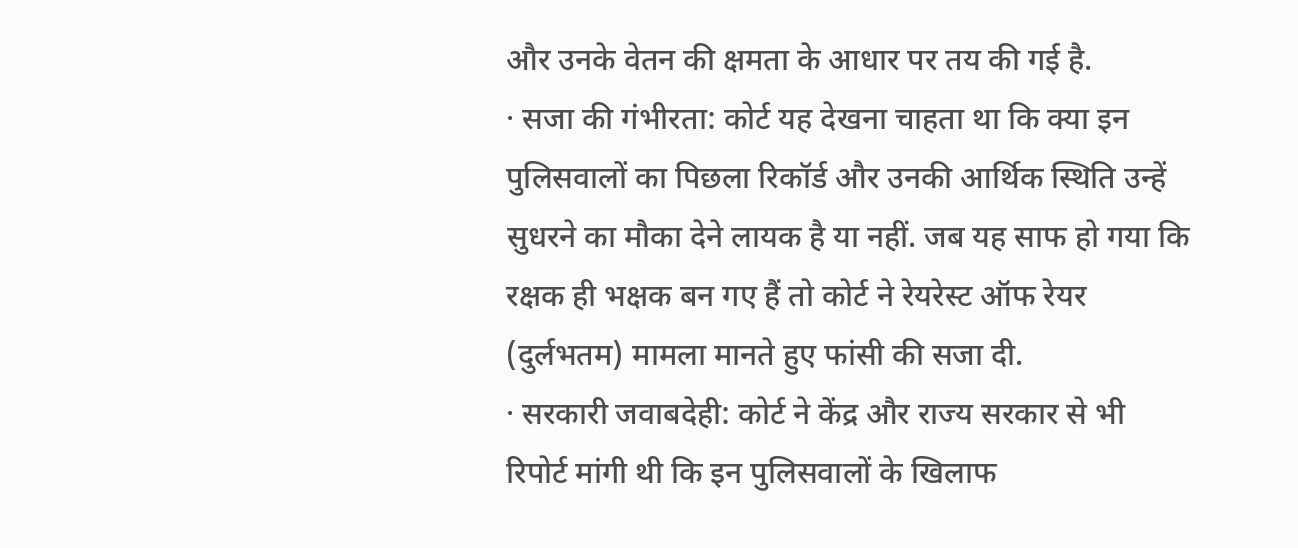और उनके वेतन की क्षमता के आधार पर तय की गई है.
· सजा की गंभीरता: कोर्ट यह देखना चाहता था कि क्या इन पुलिसवालों का पिछला रिकॉर्ड और उनकी आर्थिक स्थिति उन्हें सुधरने का मौका देने लायक है या नहीं. जब यह साफ हो गया कि रक्षक ही भक्षक बन गए हैं तो कोर्ट ने रेयरेस्ट ऑफ रेयर (दुर्लभतम) मामला मानते हुए फांसी की सजा दी.
· सरकारी जवाबदेही: कोर्ट ने केंद्र और राज्य सरकार से भी रिपोर्ट मांगी थी कि इन पुलिसवालों के खिलाफ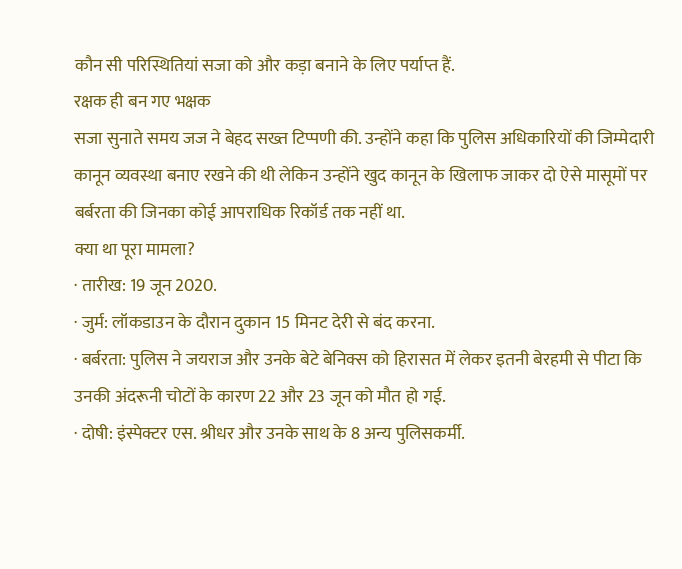कौन सी परिस्थितियां सजा को और कड़ा बनाने के लिए पर्याप्त हैं.
रक्षक ही बन गए भक्षक
सजा सुनाते समय जज ने बेहद सख्त टिप्पणी की. उन्होंने कहा कि पुलिस अधिकारियों की जिम्मेदारी कानून व्यवस्था बनाए रखने की थी लेकिन उन्होंने खुद कानून के खिलाफ जाकर दो ऐसे मासूमों पर बर्बरता की जिनका कोई आपराधिक रिकॉर्ड तक नहीं था.
क्या था पूरा मामला?
· तारीख: 19 जून 2020.
· जुर्म: लॉकडाउन के दौरान दुकान 15 मिनट देरी से बंद करना.
· बर्बरता: पुलिस ने जयराज और उनके बेटे बेनिक्स को हिरासत में लेकर इतनी बेरहमी से पीटा कि उनकी अंदरूनी चोटों के कारण 22 और 23 जून को मौत हो गई.
· दोषी: इंस्पेक्टर एस. श्रीधर और उनके साथ के 8 अन्य पुलिसकर्मी.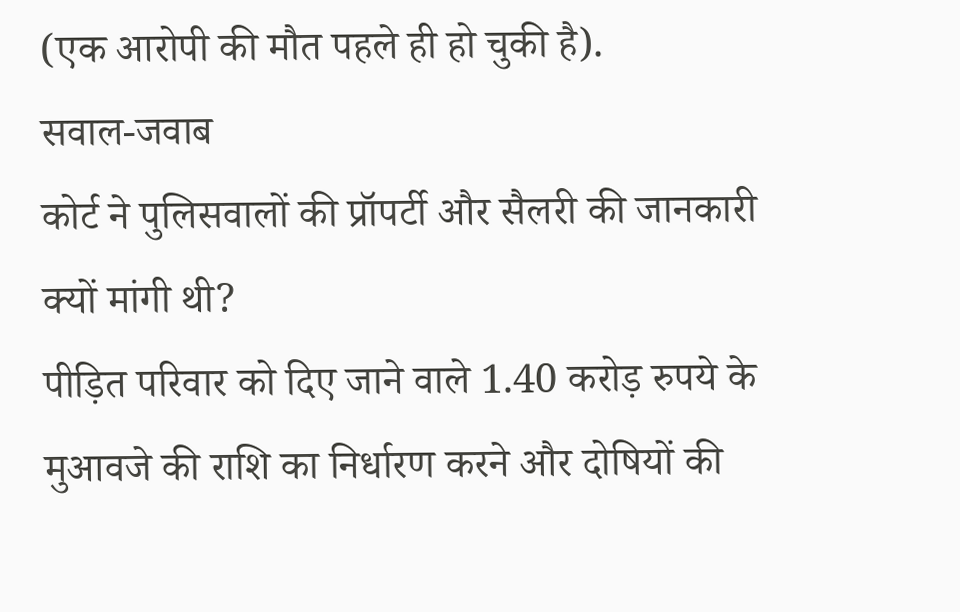(एक आरोपी की मौत पहले ही हो चुकी है).
सवाल-जवाब
कोर्ट ने पुलिसवालों की प्रॉपर्टी और सैलरी की जानकारी क्यों मांगी थी?
पीड़ित परिवार को दिए जाने वाले 1.40 करोड़ रुपये के मुआवजे की राशि का निर्धारण करने और दोषियों की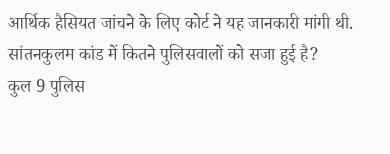आर्थिक हैसियत जांचने के लिए कोर्ट ने यह जानकारी मांगी थी.
सांतनकुलम कांड में कितने पुलिसवालों को सजा हुई है?
कुल 9 पुलिस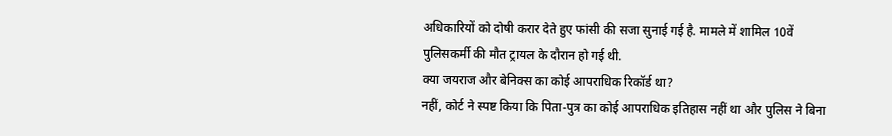अधिकारियों को दोषी करार देते हुए फांसी की सजा सुनाई गई है. मामले में शामिल 10वें पुलिसकर्मी की मौत ट्रायल के दौरान हो गई थी.
क्या जयराज और बेनिक्स का कोई आपराधिक रिकॉर्ड था?
नहीं, कोर्ट ने स्पष्ट किया कि पिता-पुत्र का कोई आपराधिक इतिहास नहीं था और पुलिस ने बिना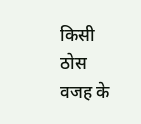किसी ठोस वजह के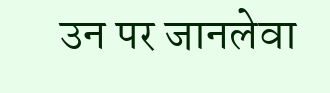उन पर जानलेवा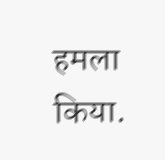हमला किया.